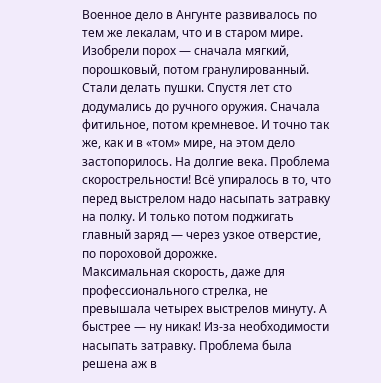Военное дело в Ангунте развивалось по тем же лекалам, что и в старом мире. Изобрели порох — сначала мягкий, порошковый, потом гранулированный. Стали делать пушки. Спустя лет сто додумались до ручного оружия. Сначала фитильное, потом кремневое. И точно так же, как и в «том» мире, на этом дело застопорилось. На долгие века. Проблема скорострельности! Всё упиралось в то, что перед выстрелом надо насыпать затравку на полку. И только потом поджигать главный заряд — через узкое отверстие, по пороховой дорожке.
Максимальная скорость, даже для профессионального стрелка, не превышала четырех выстрелов минуту. А быстрее — ну никак! Из-за необходимости насыпать затравку. Проблема была решена аж в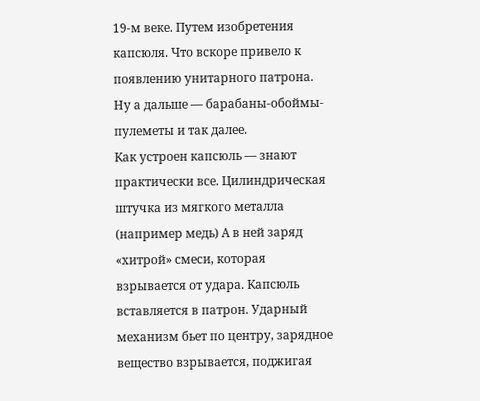19-м веке. Путем изобретения капсюля. Что вскоре привело к появлению унитарного патрона. Ну а дальше — барабаны-обоймы-пулеметы и так далее.
Как устроен капсюль — знают практически все. Цилиндрическая штучка из мягкого металла (например медь) А в ней заряд «хитрой» смеси, которая взрывается от удара. Капсюль вставляется в патрон. Ударный механизм бьет по центру, зарядное вещество взрывается, поджигая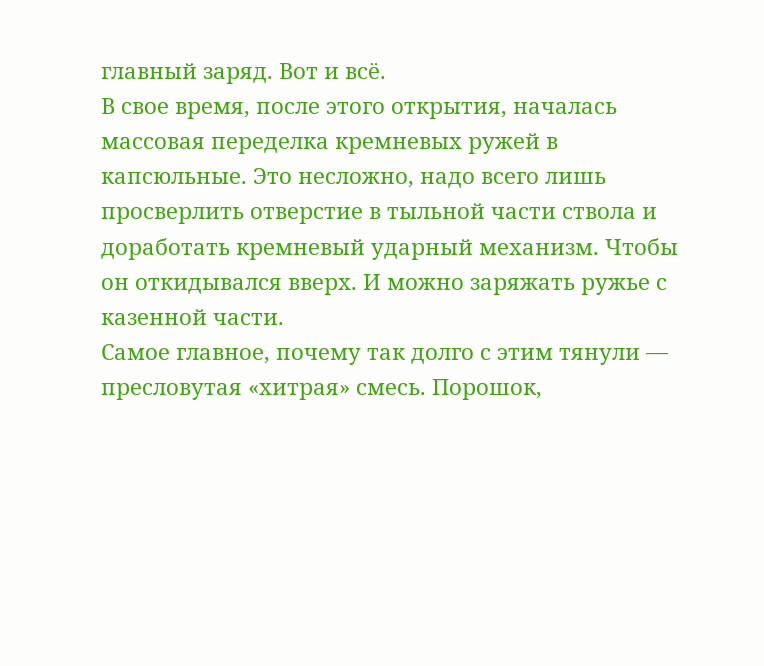главный заряд. Вот и всё.
В свое время, после этого открытия, началась массовая переделка кремневых ружей в капсюльные. Это несложно, надо всего лишь просверлить отверстие в тыльной части ствола и доработать кремневый ударный механизм. Чтобы он откидывался вверх. И можно заряжать ружье с казенной части.
Самое главное, почему так долго с этим тянули — пресловутая «хитрая» смесь. Порошок,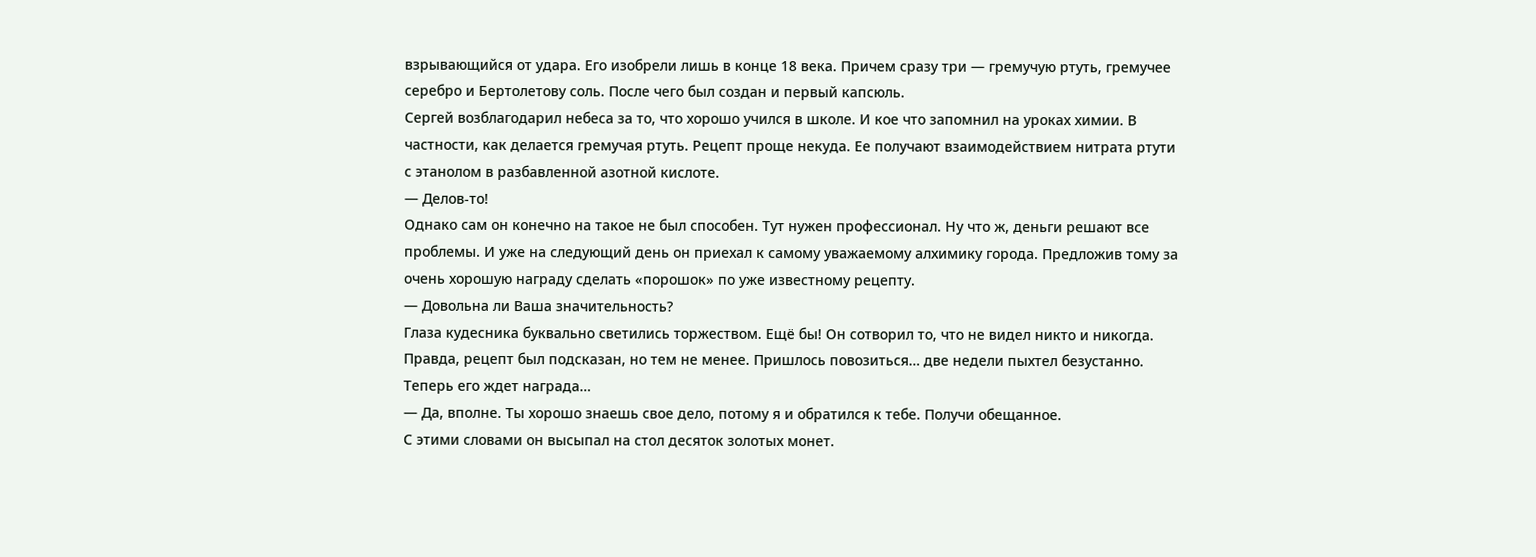взрывающийся от удара. Его изобрели лишь в конце 18 века. Причем сразу три — гремучую ртуть, гремучее серебро и Бертолетову соль. После чего был создан и первый капсюль.
Сергей возблагодарил небеса за то, что хорошо учился в школе. И кое что запомнил на уроках химии. В частности, как делается гремучая ртуть. Рецепт проще некуда. Ее получают взаимодействием нитрата ртути с этанолом в разбавленной азотной кислоте.
— Делов-то!
Однако сам он конечно на такое не был способен. Тут нужен профессионал. Ну что ж, деньги решают все проблемы. И уже на следующий день он приехал к самому уважаемому алхимику города. Предложив тому за очень хорошую награду сделать «порошок» по уже известному рецепту.
— Довольна ли Ваша значительность?
Глаза кудесника буквально светились торжеством. Ещё бы! Он сотворил то, что не видел никто и никогда. Правда, рецепт был подсказан, но тем не менее. Пришлось повозиться… две недели пыхтел безустанно. Теперь его ждет награда…
— Да, вполне. Ты хорошо знаешь свое дело, потому я и обратился к тебе. Получи обещанное.
С этими словами он высыпал на стол десяток золотых монет.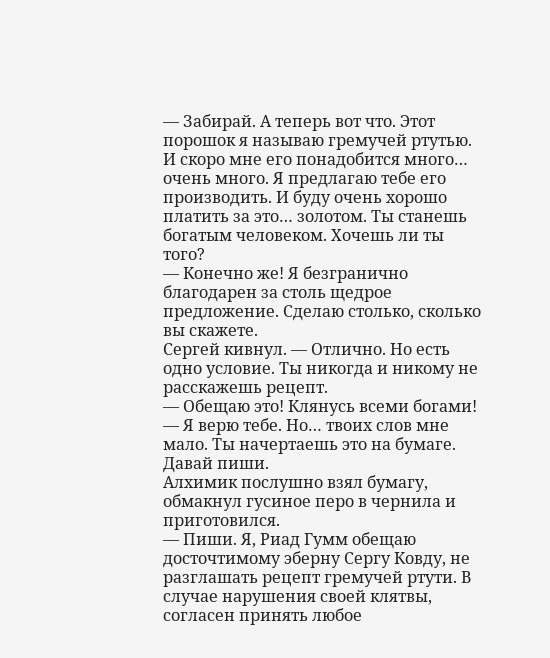— Забирай. А теперь вот что. Этот порошок я называю гремучей ртутью. И скоро мне его понадобится много… очень много. Я предлагаю тебе его производить. И буду очень хорошо платить за это… золотом. Ты станешь богатым человеком. Хочешь ли ты того?
— Конечно же! Я безгранично благодарен за столь щедрое предложение. Сделаю столько, сколько вы скажете.
Сергей кивнул. — Отлично. Но есть одно условие. Ты никогда и никому не расскажешь рецепт.
— Обещаю это! Клянусь всеми богами!
— Я верю тебе. Но… твоих слов мне мало. Ты начертаешь это на бумаге. Давай пиши.
Алхимик послушно взял бумагу, обмакнул гусиное перо в чернила и приготовился.
— Пиши. Я, Риад Гумм обещаю досточтимому эберну Сергу Ковду, не разглашать рецепт гремучей ртути. В случае нарушения своей клятвы, согласен принять любое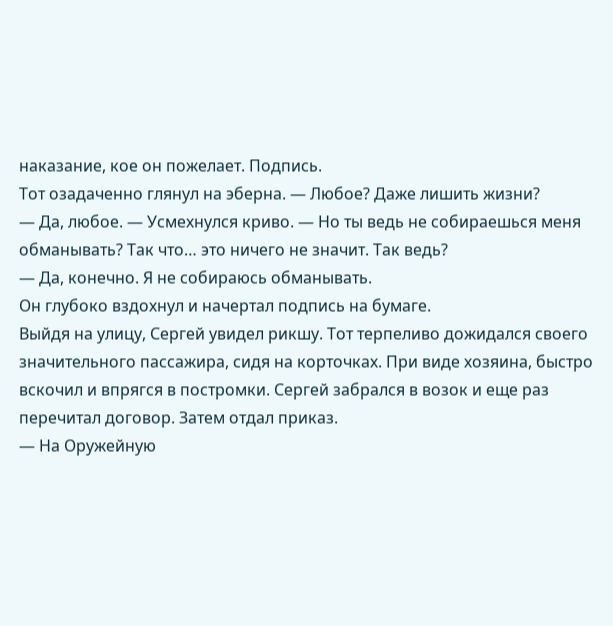наказание, кое он пожелает. Подпись.
Тот озадаченно глянул на эберна. — Любое? Даже лишить жизни?
— Да, любое. — Усмехнулся криво. — Но ты ведь не собираешься меня обманывать? Так что… это ничего не значит. Так ведь?
— Да, конечно. Я не собираюсь обманывать.
Он глубоко вздохнул и начертал подпись на бумаге.
Выйдя на улицу, Сергей увидел рикшу. Тот терпеливо дожидался своего значительного пассажира, сидя на корточках. При виде хозяина, быстро вскочил и впрягся в постромки. Сергей забрался в возок и еще раз перечитал договор. Затем отдал приказ.
— На Оружейную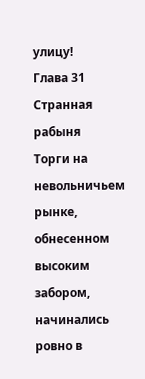улицу!
Глава 31
Странная рабыня
Торги на невольничьем рынке, обнесенном высоким забором, начинались ровно в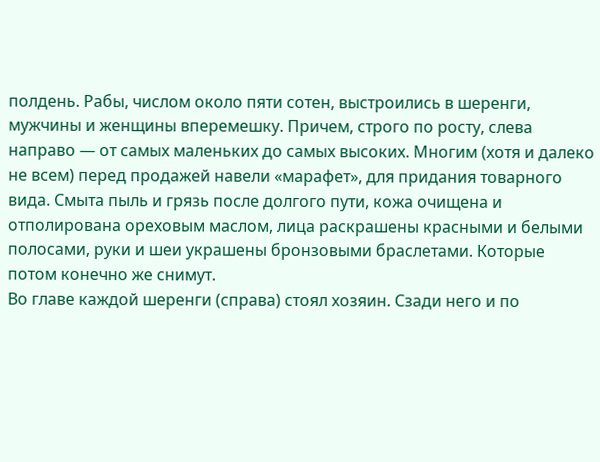полдень. Рабы, числом около пяти сотен, выстроились в шеренги, мужчины и женщины вперемешку. Причем, строго по росту, слева направо — от самых маленьких до самых высоких. Многим (хотя и далеко не всем) перед продажей навели «марафет», для придания товарного вида. Смыта пыль и грязь после долгого пути, кожа очищена и отполирована ореховым маслом, лица раскрашены красными и белыми полосами, руки и шеи украшены бронзовыми браслетами. Которые потом конечно же снимут.
Во главе каждой шеренги (справа) стоял хозяин. Сзади него и по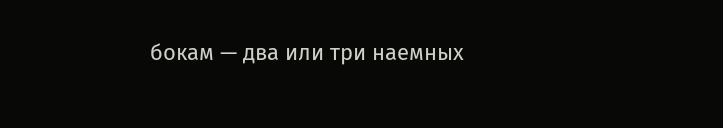бокам — два или три наемных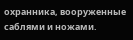охранника, вооруженные саблями и ножами.